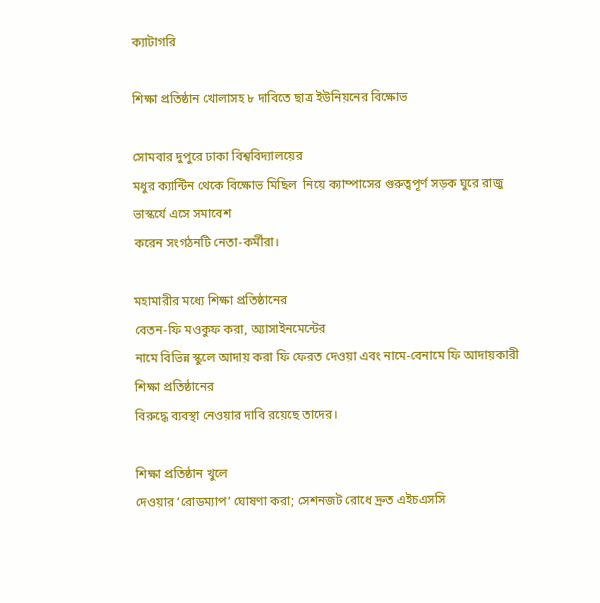ক্যাটাগরি

শিক্ষা প্রতিষ্ঠান খোলাসহ ৮ দাবিতে ছাত্র ইউনিয়নের বিক্ষোভ

সোমবার দুপুরে ঢাকা বিশ্ববিদ্যালয়ের
মধুর ক্যান্টিন থেকে বিক্ষোভ মিছিল  নিয়ে ক্যাম্পাসের গুরুত্বপূর্ণ সড়ক ঘুরে রাজু ভাস্কর্যে এসে সমাবেশ
করেন সংগঠনটি নেতা-কর্মীরা।

মহামারীর মধ্যে শিক্ষা প্রতিষ্ঠানের
বেতন-ফি মওকুফ করা, অ্যাসাইনমেন্টের
নামে বিভিন্ন স্কুলে আদায় করা ফি ফেরত দেওয়া এবং নামে-বেনামে ফি আদায়কারী শিক্ষা প্রতিষ্ঠানের
বিরুদ্ধে ব্যবস্থা নেওয়ার দাবি রয়েছে তাদের।

শিক্ষা প্রতিষ্ঠান খুলে
দেওয়ার ‘রোডম্যাপ’ ঘোষণা করা; সেশনজট রোধে দ্রুত এইচএসসি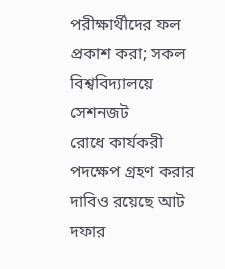পরীক্ষার্থীদের ফল প্রকাশ করা; সকল বিশ্ববিদ্যালয়ে সেশনজট
রোধে কার্যকরী পদক্ষেপ গ্রহণ করার দাবিও রয়েছে আট দফার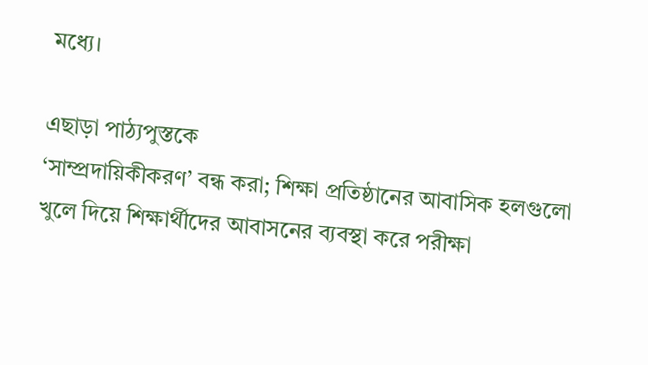মধ্যে।

এছাড়া পাঠ্যপুস্তকে
‘সাম্প্রদায়িকীকরণ’ বন্ধ করা; শিক্ষা প্রতিষ্ঠানের আবাসিক হলগুলো
খুলে দিয়ে শিক্ষার্থীদের আবাসনের ব্যবস্থা করে পরীক্ষা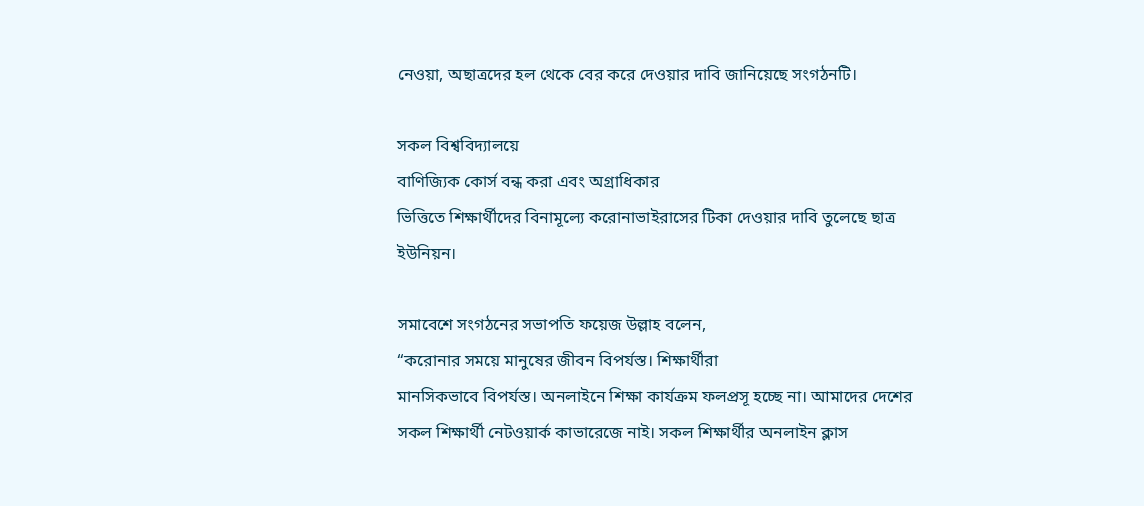নেওয়া, অছাত্রদের হল থেকে বের করে দেওয়ার দাবি জানিয়েছে সংগঠনটি।

সকল বিশ্ববিদ্যালয়ে
বাণিজ্যিক কোর্স বন্ধ করা এবং অগ্রাধিকার
ভিত্তিতে শিক্ষার্থীদের বিনামূল্যে করোনাভাইরাসের টিকা দেওয়ার দাবি তুলেছে ছাত্র
ইউনিয়ন।

সমাবেশে সংগঠনের সভাপতি ফয়েজ উল্লাহ বলেন,
“করোনার সময়ে মানুষের জীবন বিপর্যস্ত। শিক্ষার্থীরা
মানসিকভাবে বিপর্যস্ত। অনলাইনে শিক্ষা কার্যক্রম ফলপ্রসূ হচ্ছে না। আমাদের দেশের
সকল শিক্ষার্থী নেটওয়ার্ক কাভারেজে নাই। সকল শিক্ষার্থীর অনলাইন ক্লাস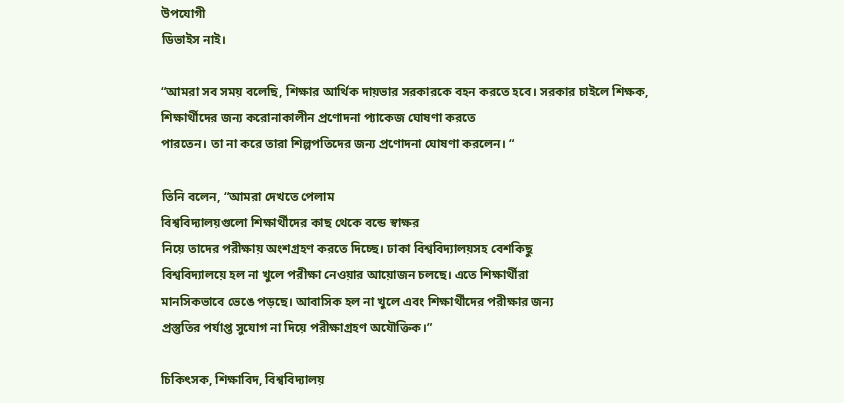উপযোগী
ডিভাইস নাই।

“আমরা সব সময় বলেছি, শিক্ষার আর্থিক দায়ভার সরকারকে বহন করতে হবে। সরকার চাইলে শিক্ষক,
শিক্ষার্থীদের জন্য করোনাকালীন প্রণোদনা প্যাকেজ ঘোষণা কর‍তে
পারতেন। তা না করে তারা শিল্পপতিদের জন্য প্রণোদনা ঘোষণা করলেন। “

তিনি বলেন, “আমরা দেখতে পেলাম
বিশ্ববিদ্যালয়গুলো শিক্ষার্থীদের কাছ থেকে বন্ডে স্বাক্ষর
নিয়ে তাদের পরীক্ষায় অংশগ্রহণ করতে দিচ্ছে। ঢাকা বিশ্ববিদ্যালয়সহ বেশকিছু
বিশ্ববিদ্যালয়ে হল না খুলে পরীক্ষা নেওয়ার আয়োজন চলছে। এতে শিক্ষার্থীরা
মানসিকভাবে ভেঙে পড়ছে। আবাসিক হল না খুলে এবং শিক্ষার্থীদের পরীক্ষার জন্য
প্রস্তুতির পর্যাপ্ত সুযোগ না দিয়ে পরীক্ষাগ্রহণ অযৌক্তিক।”

চিকিৎসক, শিক্ষাবিদ, বিশ্ববিদ্যালয়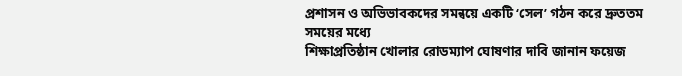প্রশাসন ও অভিভাবকদের সমন্বয়ে একটি ‘সেল’ গঠন করে দ্রুততম সময়ের মধ্যে
শিক্ষাপ্রতিষ্ঠান খোলার রোডম্যাপ ঘোষণার দাবি জানান ফয়েজ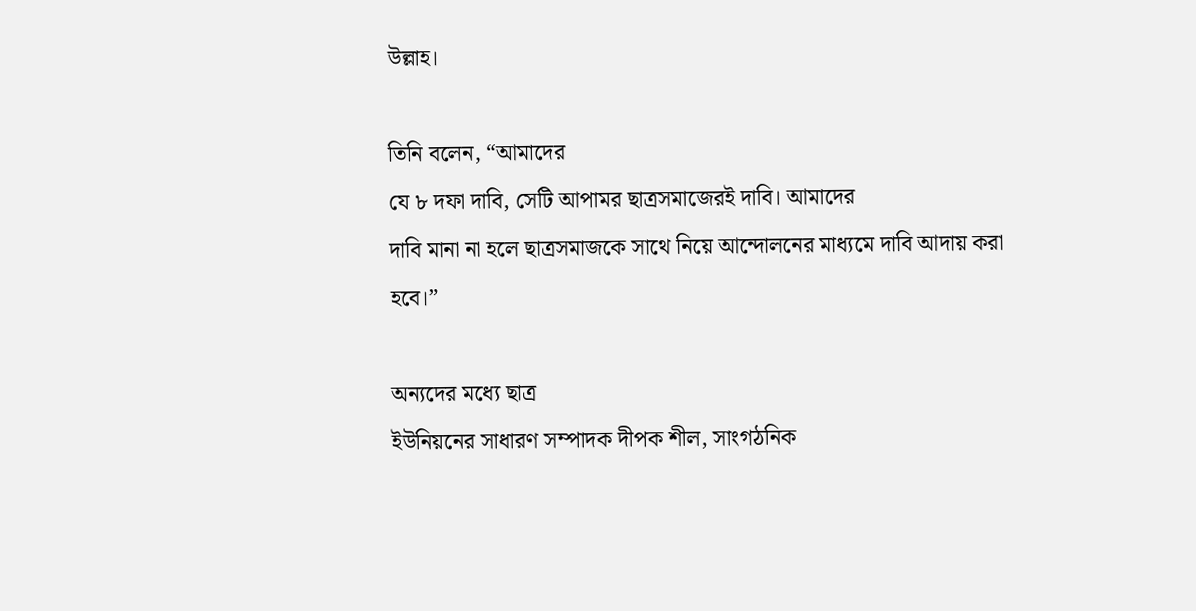উল্লাহ।

তিনি বলেন, “আমাদের
যে ৮ দফা দাবি, সেটি আপামর ছাত্রসমাজেরই দাবি। আমাদের
দাবি মানা না হলে ছাত্রসমাজকে সাথে নিয়ে আন্দোলনের মাধ্যমে দাবি আদায় করা
হবে।”

অন্যদের মধ্যে ছাত্র
ইউনিয়নের সাধারণ সম্পাদক দীপক শীল, সাংগঠনিক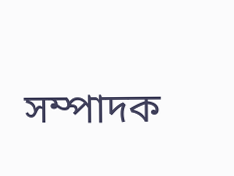সম্পাদক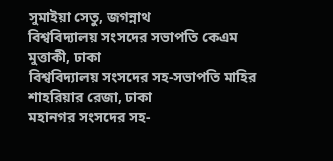সুমাইয়া সেতু, জগন্নাথ
বিশ্ববিদ্যালয় সংসদের সভাপতি কেএম মুত্তাকী, ঢাকা
বিশ্ববিদ্যালয় সংসদের সহ-সভাপতি মাহির শাহরিয়ার রেজা, ঢাকা
মহানগর সংসদের সহ-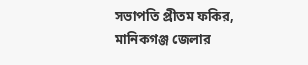সভাপতি প্রীতম ফকির, মানিকগঞ্জ জেলার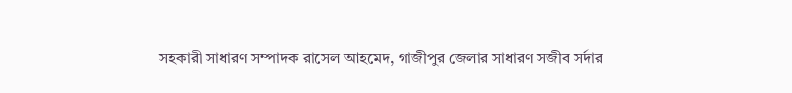সহকারী সাধারণ সম্পাদক রাসেল আহমেদ, গাজীপুর জেলার সাধারণ সজীব সর্দার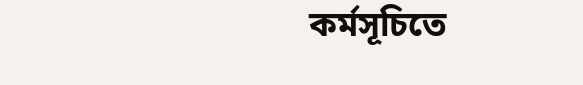কর্মসূচিতে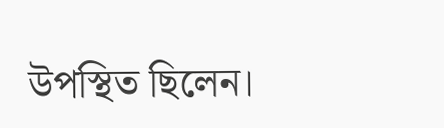উপস্থিত ছিলেন।